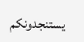يستنجدونكم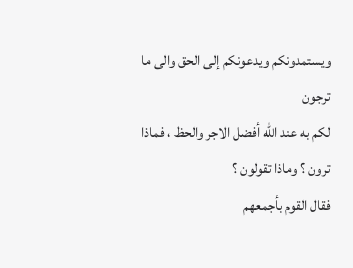ويستمدونكم ويدعونكم إلى الحق والى ما ترجون
لكم به عند الله أفضل الاجر والحظ ، فماذا ترون ؟ وماذا تقولون ؟
فقال القوم بأجمعهم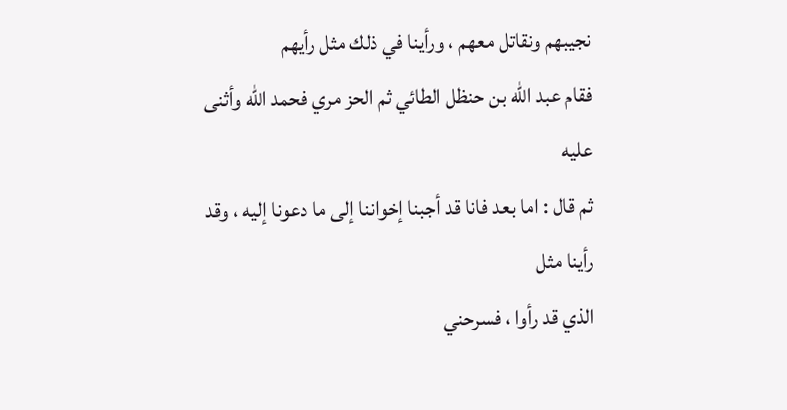نجيبهم ونقاتل معهم ، ورأينا في ذلك مثل رأيهم
فقام عبد الله بن حنظل الطائي ثم الحز مري فحمد الله وأثنى عليه
ثم قال : اما بعد فانا قد أجبنا إخواننا إلى ما دعونا إليه ، وقد رأينا مثل
الذي قد رأوا ، فسرحني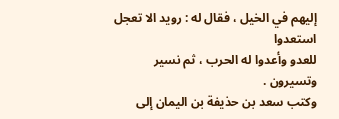إليهم في الخيل ، فقال له : رويد الا تعجل استعدوا
للعدو وأعدوا له الحرب ، ثم نسير وتسيرون .
وكتب سعد بن حذيفة بن اليمان إلى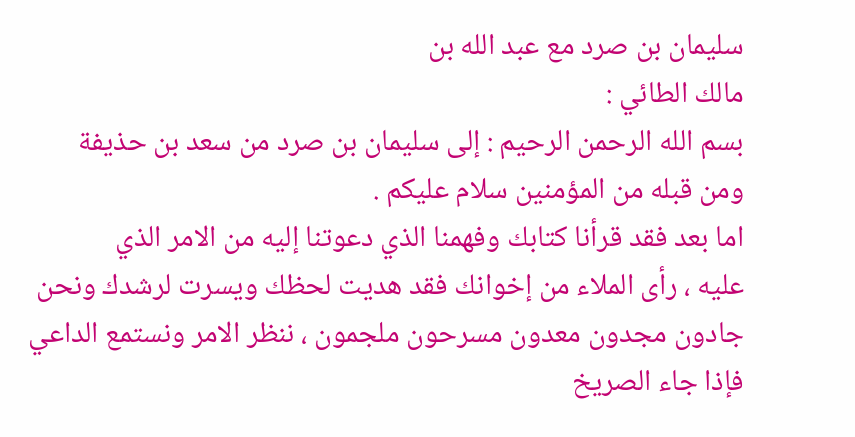سليمان بن صرد مع عبد الله بن
مالك الطائي :
بسم الله الرحمن الرحيم : إلى سليمان بن صرد من سعد بن حذيفة
ومن قبله من المؤمنين سلام عليكم .
اما بعد فقد قرأنا كتابك وفهمنا الذي دعوتنا إليه من الامر الذي
عليه ، رأى الملاء من إخوانك فقد هديت لحظك ويسرت لرشدك ونحن
جادون مجدون معدون مسرحون ملجمون ، ننظر الامر ونستمع الداعي
فإذا جاء الصريخ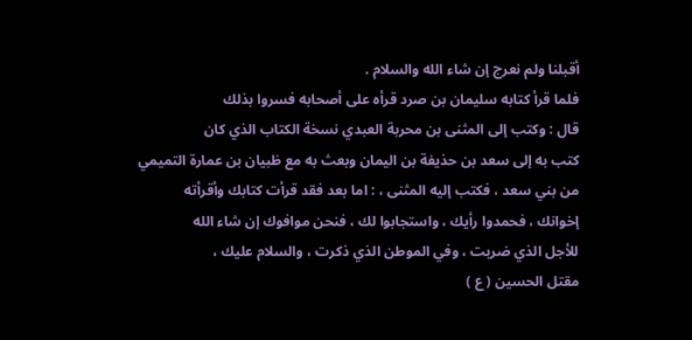أقبلنا ولم نعرج إن شاء الله والسلام .
فلما قرأ كتابه سليمان بن صرد قرأه على أصحابه فسروا بذلك
قال : وكتب إلى المثنى بن محربة العبدي نسخة الكتاب الذي كان
كتب به إلى سعد بن حذيفة بن اليمان وبعث به مع ظبيان بن عمارة التميمي
من بني سعد ، فكتب إليه المثنى ، : اما بعد فقد قرأت كتابك وأقرأته
إخوانك ، فحمدوا رأيك ، واستجابوا لك ، فنحن موافوك إن شاء الله
للأجل الذي ضربت ، وفي الموطن الذي ذكرت ، والسلام عليك ،
مقتل الحسين ( ع )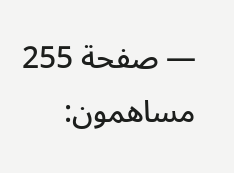— صفحة 255
مساهمون: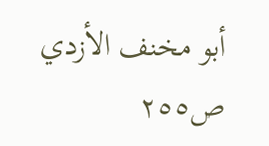أبو مخنف الأزدي
ص٢٥٥